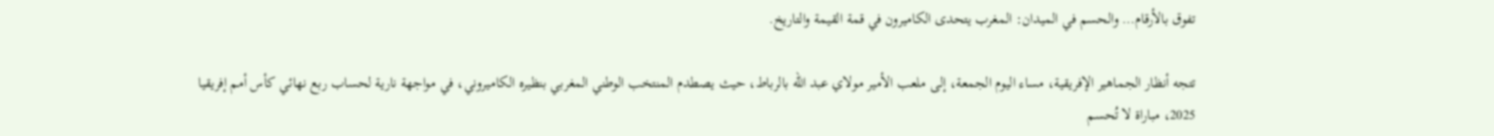تفوق بالأرقام… والحسم في الميدان: المغرب يتحدى الكاميرون في قمة القيمة والتاريخ.

تتجه أنظار الجماهير الإفريقية، مساء اليوم الجمعة، إلى ملعب الأمير مولاي عبد الله بالرباط، حيث يصطدم المنتخب الوطني المغربي بنظيره الكاميروني، في مواجهة نارية لحساب ربع نهائي كأس أمم إفريقيا 2025، مباراة لا تُحسم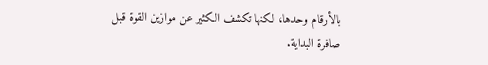بالأرقام وحدها، لكنها تكشف الكثير عن موازين القوة قبل صافرة البداية.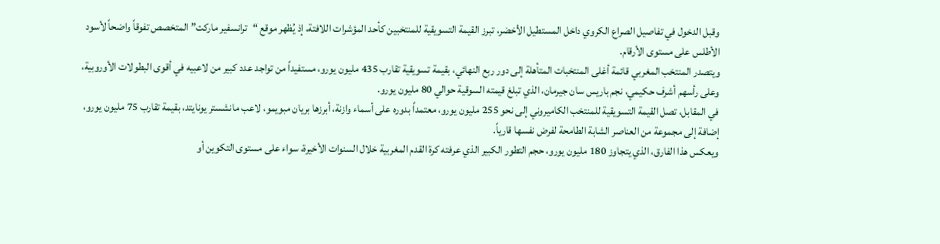وقبل الدخول في تفاصيل الصراع الكروي داخل المستطيل الأخضر، تبرز القيمة التسويقية للمنتخبين كأحد المؤشرات اللافتة، إذ يُظهر موقع “ترانسفير ماركت” المتخصص تفوقاً واضحاً لأسود الأطلس على مستوى الأرقام.
ويتصدر المنتخب المغربي قائمة أغلى المنتخبات المتأهلة إلى دور ربع النهائي، بقيمة تسويقية تقارب 435 مليون يورو، مستفيداً من تواجد عدد كبير من لاعبيه في أقوى البطولات الأوروبية، وعلى رأسهم أشرف حكيمي، نجم باريس سان جيرمان، الذي تبلغ قيمته السوقية حوالي 80 مليون يورو.
في المقابل، تصل القيمة التسويقية للمنتخب الكاميروني إلى نحو 255 مليون يورو، معتمداً بدوره على أسماء وازنة، أبرزها بريان مبويمو، لاعب مانشستر يونايتد، بقيمة تقارب 75 مليون يورو، إضافة إلى مجموعة من العناصر الشابة الطامحة لفرض نفسها قارياً.
ويعكس هذا الفارق، الذي يتجاوز 180 مليون يورو، حجم التطور الكبير الذي عرفته كرة القدم المغربية خلال السنوات الأخيرة، سواء على مستوى التكوين أو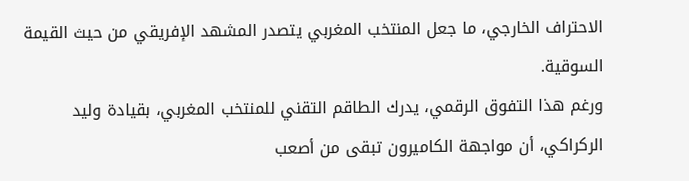الاحتراف الخارجي، ما جعل المنتخب المغربي يتصدر المشهد الإفريقي من حيث القيمة السوقية.
ورغم هذا التفوق الرقمي، يدرك الطاقم التقني للمنتخب المغربي، بقيادة وليد الركراكي، أن مواجهة الكاميرون تبقى من أصعب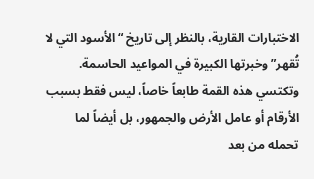الاختبارات القارية، بالنظر إلى تاريخ “الأسود التي لا تُقهر” وخبرتها الكبيرة في المواعيد الحاسمة.
وتكتسي هذه القمة طابعاً خاصاً، ليس فقط بسبب الأرقام أو عامل الأرض والجمهور، بل أيضاً لما تحمله من بعد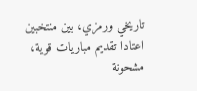تاريخي ورمزي، بين منتخبين اعتادا تقديم مباريات قوية، مشحونة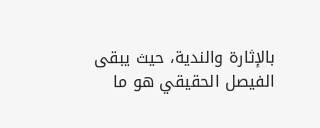بالإثارة والندية، حيث يبقى الفيصل الحقيقي هو ما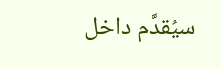سيُقدَّم داخل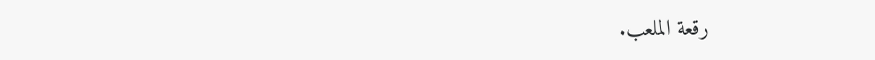رقعة الملعب.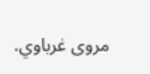مروى غرباوي.